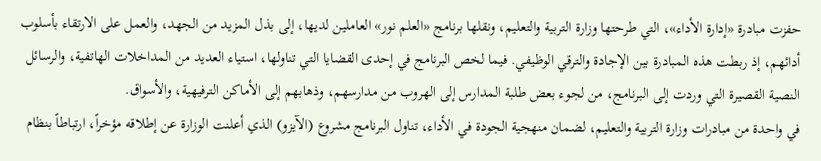حفزت مبادرة «إدارة الأداء»، التي طرحتها وزارة التربية والتعليم، ونقلها برنامج «العلم نور» العاملين لديها، إلى بذل المزيد من الجهد، والعمل على الارتقاء بأسلوب أدائهم، إذ ربطت هذه المبادرة بين الإجادة والترقي الوظيفي. فيما لخص البرنامج في إحدى القضايا التي تناولها، استياء العديد من المداخلات الهاتفية، والرسائل النصية القصيرة التي وردت إلى البرنامج، من لجوء بعض طلبة المدارس إلى الهروب من مدارسهم، وذهابهم إلى الأماكن الترفيهية، والأسواق.
في واحدة من مبادرات وزارة التربية والتعليم، لضمان منهجية الجودة في الأداء، تناول البرنامج مشروع (الآيزو) الذي أعلنت الوزارة عن إطلاقه مؤخراً، ارتباطاً بنظام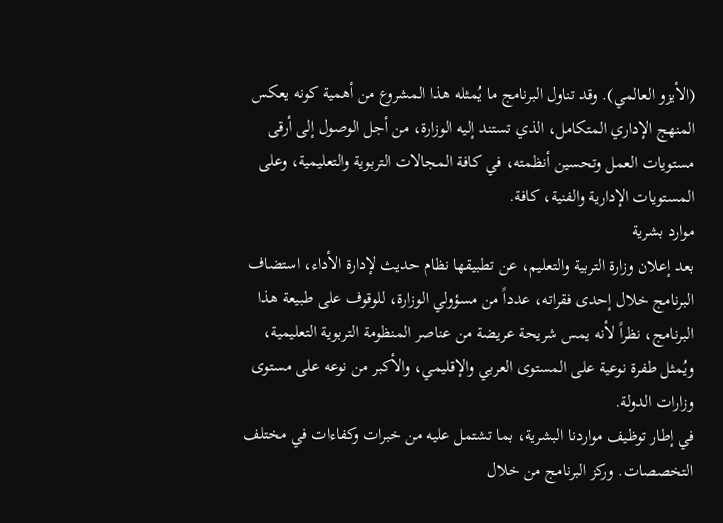(الأيزو العالمي). وقد تناول البرنامج ما يُمثله هذا المشروع من أهمية كونه يعكس المنهج الإداري المتكامل، الذي تستند إليه الوزارة، من أجل الوصول إلى أرقى مستويات العمل وتحسين أنظمته، في كافة المجالات التربوية والتعليمية، وعلى المستويات الإدارية والفنية، كافة.
موارد بشرية
بعد إعلان وزارة التربية والتعليم، عن تطبيقها نظام حديث لإدارة الأداء، استضاف البرنامج خلال إحدى فقراته، عدداً من مسؤولي الوزارة، للوقوف على طبيعة هذا البرنامج، نظراً لأنه يمس شريحة عريضة من عناصر المنظومة التربوية التعليمية، ويُمثل طفرة نوعية على المستوى العربي والإقليمي، والأكبر من نوعه على مستوى وزارات الدولة.
في إطار توظيف مواردنا البشرية، بما تشتمل عليه من خبرات وكفاءات في مختلف التخصصات. وركز البرنامج من خلال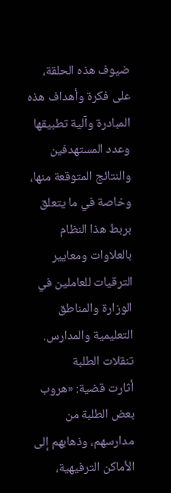ضيوف هذه الحلقة، على فكرة وأهداف هذه المبادرة وآلية تطبيقها وعدد المستهدفين والنتائج المتوقعة منها، وخاصة في ما يتعلق بربط هذا النظام بالعلاوات ومعايير الترقيات للعاملين في الوزارة والمناطق التعليمية والمدارس.
تنقلات الطلبة
أثارت قضية: «هروب بعض الطلبة من مدارسهم، وذهابهم إلى الأماكن الترفيهية،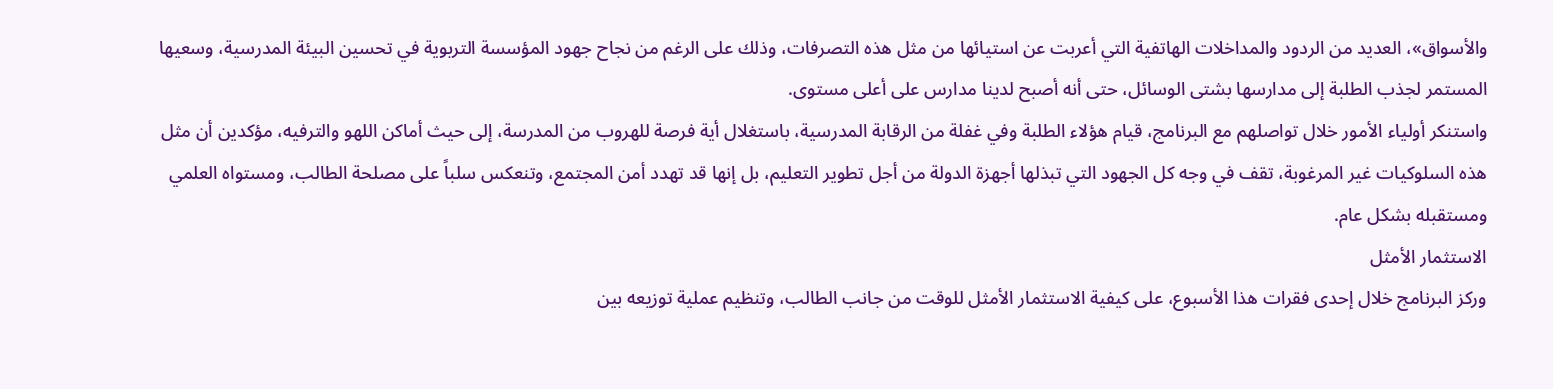والأسواق»، العديد من الردود والمداخلات الهاتفية التي أعربت عن استيائها من مثل هذه التصرفات، وذلك على الرغم من نجاح جهود المؤسسة التربوية في تحسين البيئة المدرسية، وسعيها المستمر لجذب الطلبة إلى مدارسها بشتى الوسائل، حتى أنه أصبح لدينا مدارس على أعلى مستوى.
واستنكر أولياء الأمور خلال تواصلهم مع البرنامج، قيام هؤلاء الطلبة وفي غفلة من الرقابة المدرسية، باستغلال أية فرصة للهروب من المدرسة، إلى حيث أماكن اللهو والترفيه، مؤكدين أن مثل هذه السلوكيات غير المرغوبة، تقف في وجه كل الجهود التي تبذلها أجهزة الدولة من أجل تطوير التعليم، بل إنها قد تهدد أمن المجتمع، وتنعكس سلباً على مصلحة الطالب، ومستواه العلمي ومستقبله بشكل عام.
الاستثمار الأمثل
وركز البرنامج خلال إحدى فقرات هذا الأسبوع، على كيفية الاستثمار الأمثل للوقت من جانب الطالب، وتنظيم عملية توزيعه بين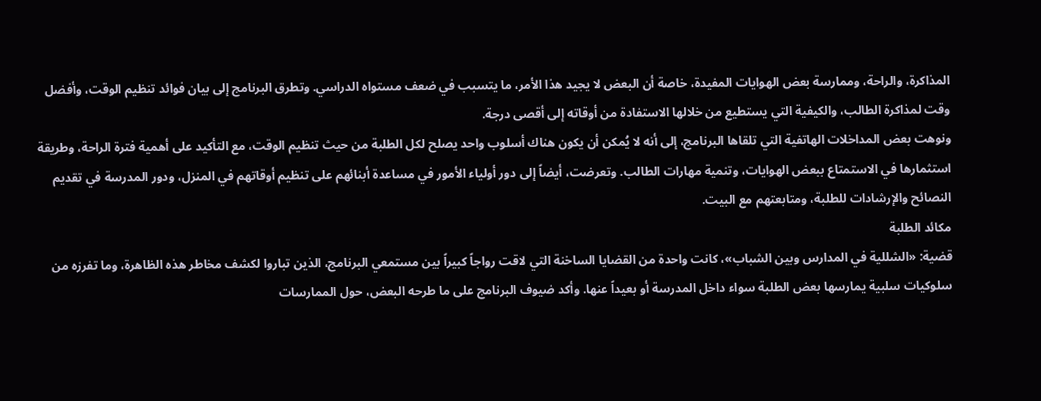المذاكرة، والراحة، وممارسة بعض الهوايات المفيدة، خاصة أن البعض لا يجيد هذا الأمر، ما يتسبب في ضعف مستواه الدراسي. وتطرق البرنامج إلى بيان فوائد تنظيم الوقت، وأفضل وقت لمذاكرة الطالب، والكيفية التي يستطيع من خلالها الاستفادة من أوقاته إلى أقصى درجة.
ونوهت بعض المداخلات الهاتفية التي تلقاها البرنامج، إلى أنه لا يُمكن أن يكون هناك أسلوب واحد يصلح لكل الطلبة من حيث تنظيم الوقت، مع التأكيد على أهمية فترة الراحة، وطريقة استثمارها في الاستمتاع ببعض الهوايات، وتنمية مهارات الطالب. وتعرضت، أيضاً إلى دور أولياء الأمور في مساعدة أبنائهم على تنظيم أوقاتهم في المنزل، ودور المدرسة في تقديم النصائح والإرشادات للطلبة، ومتابعتهم مع البيت.
مكائد الطلبة
قضية: «الشللية في المدارس وبين الشباب»، كانت واحدة من القضايا الساخنة التي لاقت رواجاً كبيراً بين مستمعي البرنامج، الذين تباروا لكشف مخاطر هذه الظاهرة، وما تفرزه من سلوكيات سلبية يمارسها بعض الطلبة سواء داخل المدرسة أو بعيداً عنها. وأكد ضيوف البرنامج على ما طرحه البعض، حول الممارسات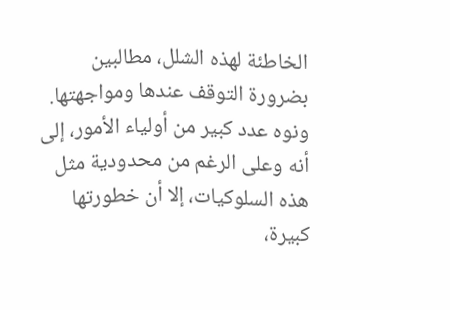الخاطئة لهذه الشلل، مطالبين بضرورة التوقف عندها ومواجهتها.
ونوه عدد كبير من أولياء الأمور، إلى أنه وعلى الرغم من محدودية مثل هذه السلوكيات، إلا أن خطورتها كبيرة،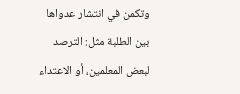وتكمن في انتشار عدواها بين الطلبة مثل: الترصد لبعض المعلمين، أو الاعتداء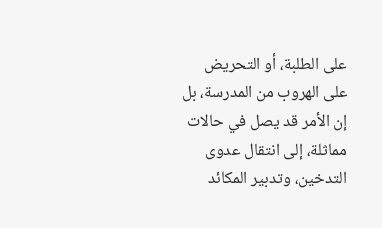على الطلبة، أو التحريض على الهروب من المدرسة، بل إن الأمر قد يصل في حالات مماثلة، إلى انتقال عدوى التدخين، وتدبير المكائد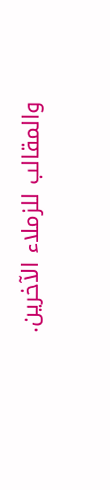والمقالب للزملاء الآخرين.